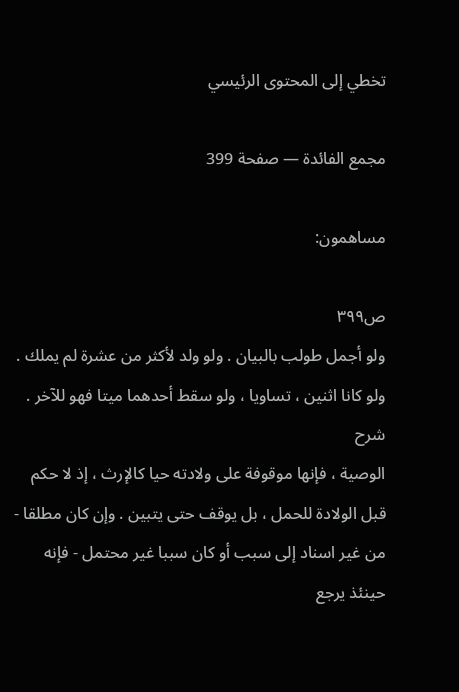تخطي إلى المحتوى الرئيسي

مجمع الفائدة — صفحة 399

مساهمون:

ص٣٩٩
ولو أجمل طولب بالبيان . ولو ولد لأكثر من عشرة لم يملك . ولو كانا اثنين ، تساويا ، ولو سقط أحدهما ميتا فهو للآخر .
شرح
الوصية ، فإنها موقوفة على ولادته حيا كالإرث ، إذ لا حكم قبل الولادة للحمل ، بل يوقف حتى يتبين . وإن كان مطلقا - من غير اسناد إلى سبب أو كان سببا غير محتمل - فإنه حينئذ يرجع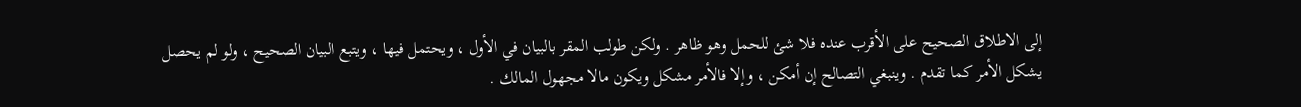إلى الاطلاق الصحيح على الأقرب عنده فلا شئ للحمل وهو ظاهر . ولكن طولب المقر بالبيان في الأول ، ويحتمل فيها ، ويتبع البيان الصحيح ، ولو لم يحصل يشكل الأمر كما تقدم . وينبغي التصالح إن أمكن ، وإلا فالأمر مشكل ويكون مالا مجهول المالك .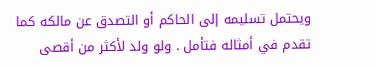ويحتمل تسليمه إلى الحاكم أو التصدق عن مالكه كما تقدم في أمثاله فتأمل . ولو ولد لأكثر من أقصى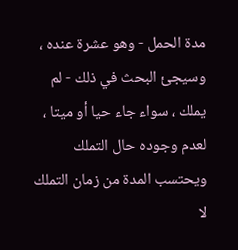مدة الحمل - وهو عشرة عنده ، وسيجئ البحث في ذلك - لم يملك ، سواء جاء حيا أو ميتا ، لعدم وجوده حال التملك ويحتسب المدة من زمان التملك لا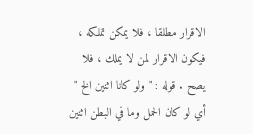الاقرار مطلقا ، فلا يمكن تملكه ، فيكون الاقرار لمن لا يملك ، فلا يصح . قوله : " ولو كانا اثنين الخ " أي لو كان الحمل وما في البطن اثنين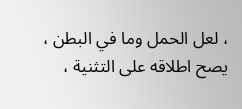، لعل الحمل وما في البطن ، يصح اطلاقه على التثنية ،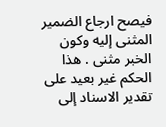فيصح ارجاع الضمير المثنى إليه وكون الخبر مثنى . هذا الحكم غير بعيد على تقدير الاسناد إلى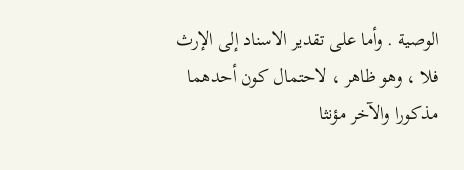الوصية . وأما على تقدير الاسناد إلى الإرث فلا ، وهو ظاهر ، لاحتمال كون أحدهما مذكورا والآخر مؤنثا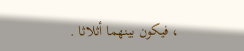، فيكون بينهما أثلاثا .